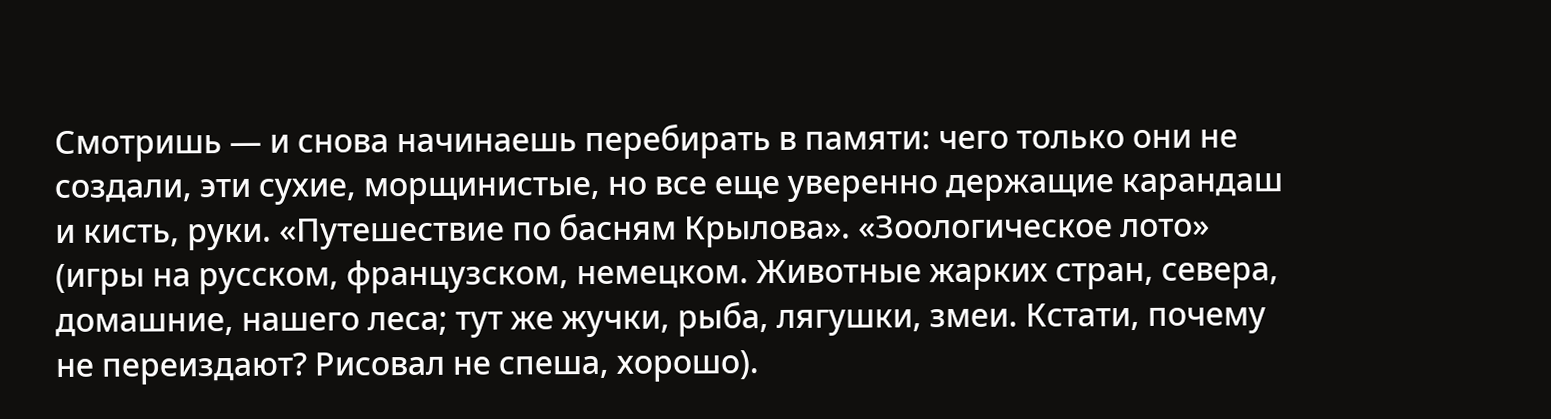Смотришь — и снова начинаешь перебирать в памяти: чего только они не создали, эти сухие, морщинистые, но все еще уверенно держащие карандаш и кисть, руки. «Путешествие по басням Крылова». «Зоологическое лото» (игры на русском, французском, немецком. Животные жарких стран, севера, домашние, нашего леса; тут же жучки, рыба, лягушки, змеи. Кстати, почему не переиздают? Рисовал не спеша, хорошо).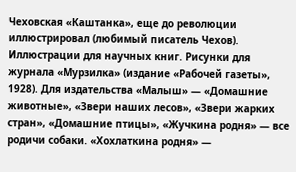Чеховская «Каштанка», еще до революции иллюстрировал (любимый писатель Чехов). Иллюстрации для научных книг. Рисунки для журнала «Мурзилка» (издание «Рабочей газеты», 1928). Для издательства «Малыш» — «Домашние животные», «Звери наших лесов», «Звери жарких стран», «Домашние птицы», «Жучкина родня» — все родичи собаки. «Хохлаткина родня» —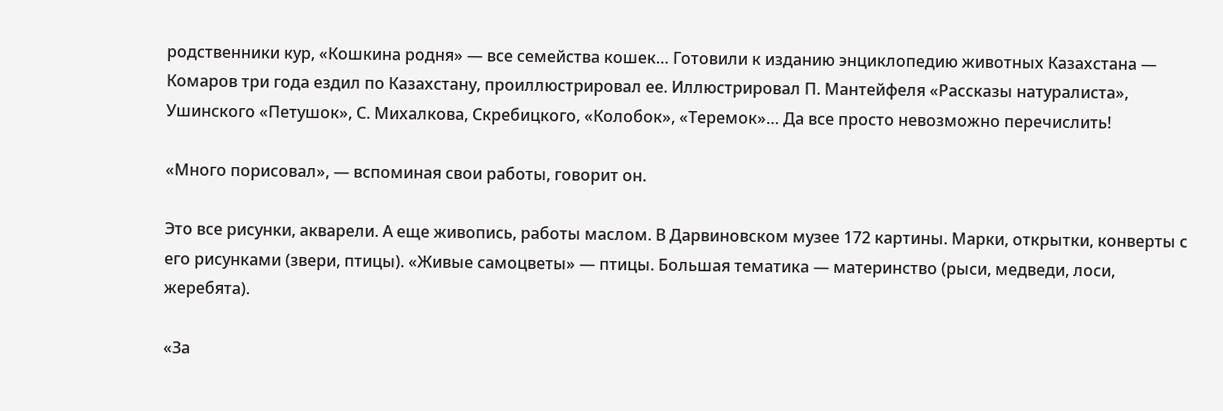родственники кур, «Кошкина родня» — все семейства кошек… Готовили к изданию энциклопедию животных Казахстана — Комаров три года ездил по Казахстану, проиллюстрировал ее. Иллюстрировал П. Мантейфеля «Рассказы натуралиста», Ушинского «Петушок», С. Михалкова, Скребицкого, «Колобок», «Теремок»… Да все просто невозможно перечислить!

«Много порисовал», — вспоминая свои работы, говорит он.

Это все рисунки, акварели. А еще живопись, работы маслом. В Дарвиновском музее 172 картины. Марки, открытки, конверты с его рисунками (звери, птицы). «Живые самоцветы» — птицы. Большая тематика — материнство (рыси, медведи, лоси, жеребята).

«За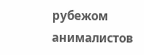рубежом анималистов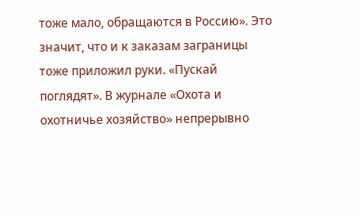тоже мало, обращаются в Россию». Это значит, что и к заказам заграницы тоже приложил руки. «Пускай поглядят». В журнале «Охота и охотничье хозяйство» непрерывно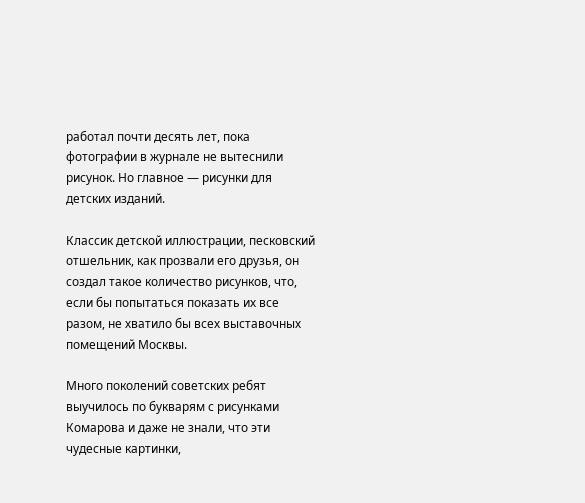работал почти десять лет, пока фотографии в журнале не вытеснили рисунок. Но главное — рисунки для детских изданий.

Классик детской иллюстрации, песковский отшельник, как прозвали его друзья, он создал такое количество рисунков, что, если бы попытаться показать их все разом, не хватило бы всех выставочных помещений Москвы.

Много поколений советских ребят выучилось по букварям с рисунками Комарова и даже не знали, что эти чудесные картинки,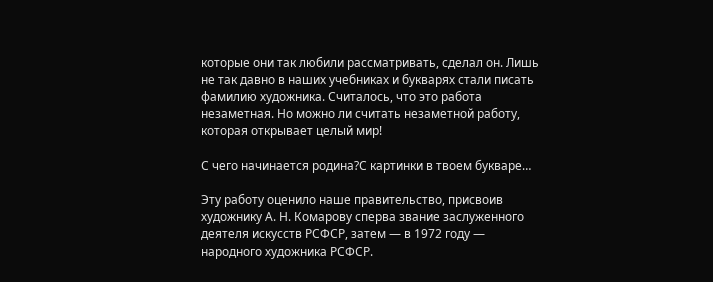которые они так любили рассматривать, сделал он. Лишь не так давно в наших учебниках и букварях стали писать фамилию художника. Считалось, что это работа незаметная. Но можно ли считать незаметной работу, которая открывает целый мир!

С чего начинается родина?С картинки в твоем букваре…

Эту работу оценило наше правительство, присвоив художнику А. Н. Комарову сперва звание заслуженного деятеля искусств РСФСР, затем — в 1972 году — народного художника РСФСР.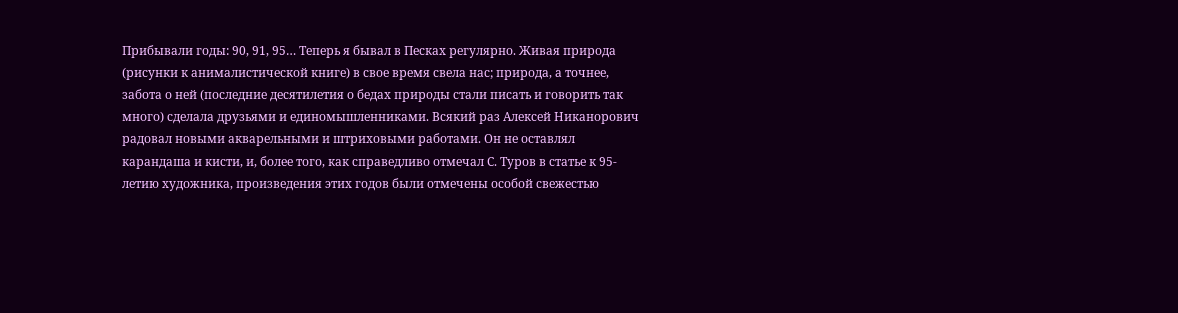Прибывали годы: 90, 91, 95… Теперь я бывал в Песках регулярно. Живая природа (рисунки к анималистической книге) в свое время свела нас; природа, а точнее, забота о ней (последние десятилетия о бедах природы стали писать и говорить так много) сделала друзьями и единомышленниками. Всякий раз Алексей Никанорович радовал новыми акварельными и штриховыми работами. Он не оставлял карандаша и кисти, и, более того, как справедливо отмечал С. Туров в статье к 95-летию художника, произведения этих годов были отмечены особой свежестью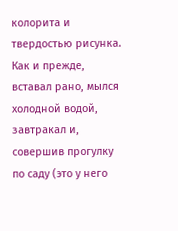колорита и твердостью рисунка. Как и прежде, вставал рано, мылся холодной водой, завтракал и, совершив прогулку по саду (это у него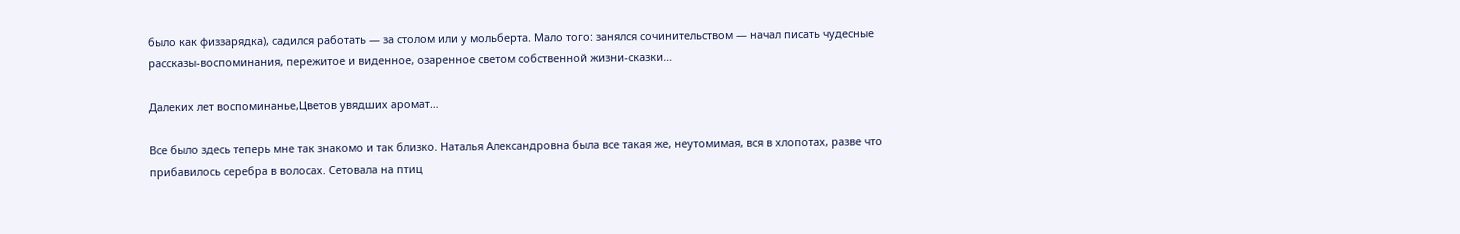было как физзарядка), садился работать — за столом или у мольберта. Мало того: занялся сочинительством — начал писать чудесные рассказы-воспоминания, пережитое и виденное, озаренное светом собственной жизни-сказки…

Далеких лет воспоминанье,Цветов увядших аромат…

Все было здесь теперь мне так знакомо и так близко. Наталья Александровна была все такая же, неутомимая, вся в хлопотах, разве что прибавилось серебра в волосах. Сетовала на птиц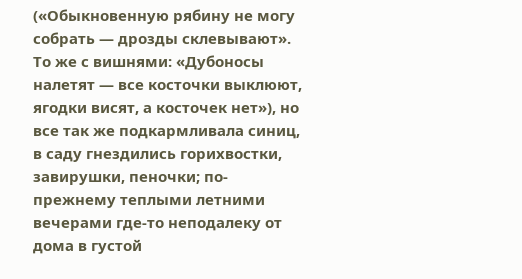(«Обыкновенную рябину не могу собрать — дрозды склевывают». То же с вишнями: «Дубоносы налетят — все косточки выклюют, ягодки висят, а косточек нет»), но все так же подкармливала синиц, в саду гнездились горихвостки, завирушки, пеночки; по-прежнему теплыми летними вечерами где-то неподалеку от дома в густой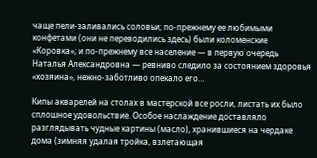чаще пели-заливались соловьи; по-прежнему ее любимыми конфетами (они не переводились здесь) были коломенские «Коровка»; и по-прежнему все население — в первую очередь Наталья Александровна — ревниво следило за состоянием здоровья «хозяина», нежно-заботливо опекало его…

Кипы акварелей на столах в мастерской все росли, листать их было сплошное удовольствие. Особое наслаждение доставляло разглядывать чудные картины (масло), хранившиеся на чердаке дома (зимняя удалая тройка, взлетающая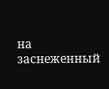на заснеженный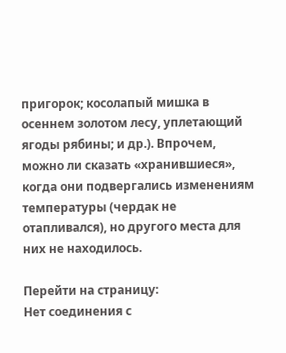пригорок; косолапый мишка в осеннем золотом лесу, уплетающий ягоды рябины; и др.). Впрочем, можно ли сказать «хранившиеся», когда они подвергались изменениям температуры (чердак не отапливался), но другого места для них не находилось.

Перейти на страницу:
Нет соединения с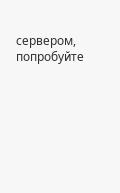сервером, попробуйте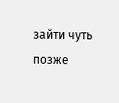зайти чуть позже